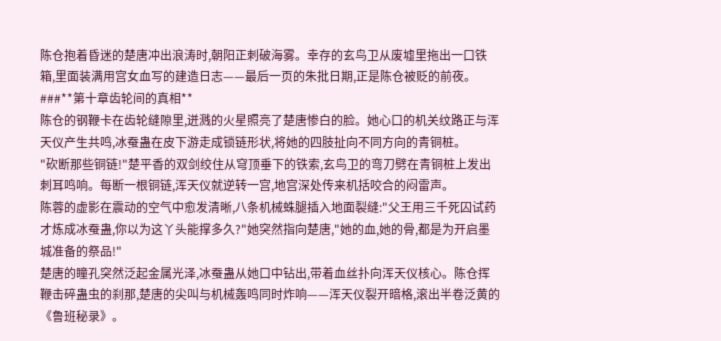陈仓抱着昏迷的楚唐冲出浪涛时,朝阳正刺破海雾。幸存的玄鸟卫从废墟里拖出一口铁箱,里面装满用宫女血写的建造日志——最后一页的朱批日期,正是陈仓被贬的前夜。
###**第十章齿轮间的真相**
陈仓的钢鞭卡在齿轮缝隙里,迸溅的火星照亮了楚唐惨白的脸。她心口的机关纹路正与浑天仪产生共鸣,冰蚕蛊在皮下游走成锁链形状,将她的四肢扯向不同方向的青铜桩。
"砍断那些铜链!"楚平香的双剑绞住从穹顶垂下的铁索,玄鸟卫的弯刀劈在青铜桩上发出刺耳鸣响。每断一根铜链,浑天仪就逆转一宫,地宫深处传来机括咬合的闷雷声。
陈蓉的虚影在震动的空气中愈发清晰,八条机械蛛腿插入地面裂缝:"父王用三千死囚试药才炼成冰蚕蛊,你以为这丫头能撑多久?"她突然指向楚唐,"她的血,她的骨,都是为开启墨城准备的祭品!"
楚唐的瞳孔突然泛起金属光泽,冰蚕蛊从她口中钻出,带着血丝扑向浑天仪核心。陈仓挥鞭击碎蛊虫的刹那,楚唐的尖叫与机械轰鸣同时炸响——浑天仪裂开暗格,滚出半卷泛黄的《鲁班秘录》。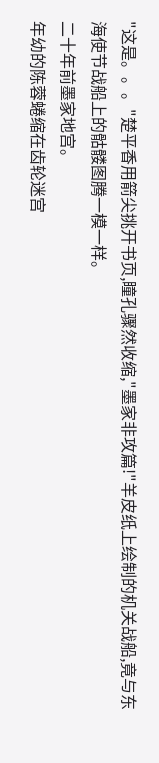"这是。。。"楚平香用箭尖挑开书页,瞳孔骤然收缩,"墨家非攻篇!"羊皮纸上绘制的机关战船,竟与东海使节战船上的骷髅图腾一模一样。
二十年前墨家地宫。
年幼的陈蓉蜷缩在齿轮迷宫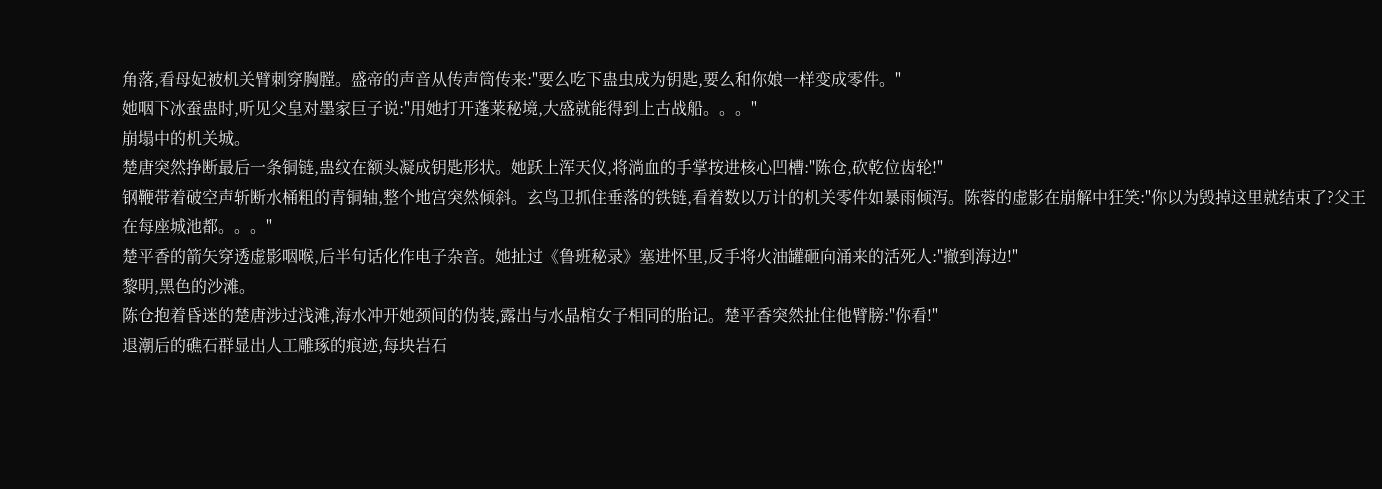角落,看母妃被机关臂刺穿胸膛。盛帝的声音从传声筒传来:"要么吃下蛊虫成为钥匙,要么和你娘一样变成零件。"
她咽下冰蚕蛊时,听见父皇对墨家巨子说:"用她打开蓬莱秘境,大盛就能得到上古战船。。。"
崩塌中的机关城。
楚唐突然挣断最后一条铜链,蛊纹在额头凝成钥匙形状。她跃上浑天仪,将淌血的手掌按进核心凹槽:"陈仓,砍乾位齿轮!"
钢鞭带着破空声斩断水桶粗的青铜轴,整个地宫突然倾斜。玄鸟卫抓住垂落的铁链,看着数以万计的机关零件如暴雨倾泻。陈蓉的虚影在崩解中狂笑:"你以为毁掉这里就结束了?父王在每座城池都。。。"
楚平香的箭矢穿透虚影咽喉,后半句话化作电子杂音。她扯过《鲁班秘录》塞进怀里,反手将火油罐砸向涌来的活死人:"撤到海边!"
黎明,黑色的沙滩。
陈仓抱着昏迷的楚唐涉过浅滩,海水冲开她颈间的伪装,露出与水晶棺女子相同的胎记。楚平香突然扯住他臂膀:"你看!"
退潮后的礁石群显出人工雕琢的痕迹,每块岩石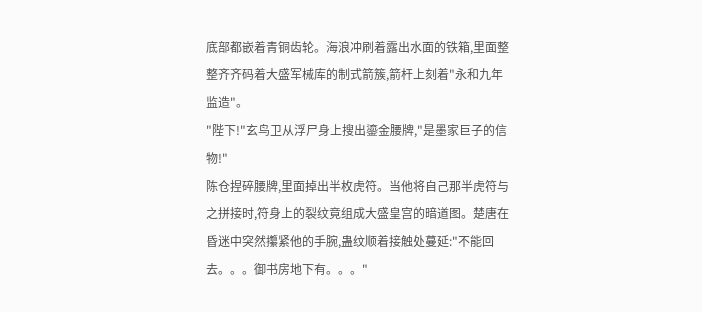底部都嵌着青铜齿轮。海浪冲刷着露出水面的铁箱,里面整整齐齐码着大盛军械库的制式箭簇,箭杆上刻着"永和九年监造"。
"陛下!"玄鸟卫从浮尸身上搜出鎏金腰牌,"是墨家巨子的信物!"
陈仓捏碎腰牌,里面掉出半枚虎符。当他将自己那半虎符与之拼接时,符身上的裂纹竟组成大盛皇宫的暗道图。楚唐在昏迷中突然攥紧他的手腕,蛊纹顺着接触处蔓延:"不能回去。。。御书房地下有。。。"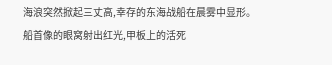海浪突然掀起三丈高,幸存的东海战船在晨雾中显形。船首像的眼窝射出红光,甲板上的活死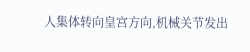人集体转向皇宫方向,机械关节发出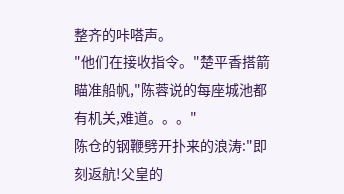整齐的咔嗒声。
"他们在接收指令。"楚平香搭箭瞄准船帆,"陈蓉说的每座城池都有机关,难道。。。"
陈仓的钢鞭劈开扑来的浪涛:"即刻返航!父皇的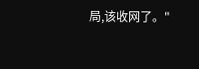局,该收网了。"